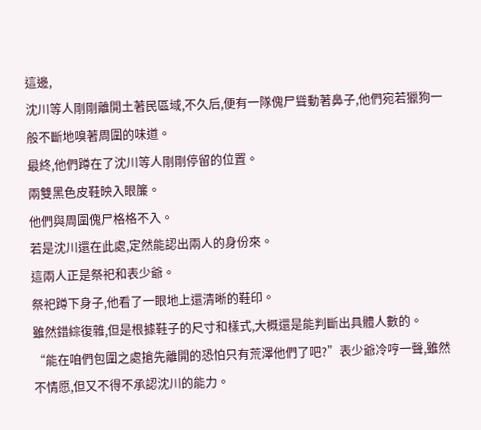這邊,
沈川等人剛剛離開土著民區域,不久后,便有一隊傀尸聳動著鼻子,他們宛若獵狗一般不斷地嗅著周圍的味道。
最終,他們蹲在了沈川等人剛剛停留的位置。
兩雙黑色皮鞋映入眼簾。
他們與周圍傀尸格格不入。
若是沈川還在此處,定然能認出兩人的身份來。
這兩人正是祭祀和表少爺。
祭祀蹲下身子,他看了一眼地上還清晰的鞋印。
雖然錯綜復雜,但是根據鞋子的尺寸和樣式,大概還是能判斷出具體人數的。
“能在咱們包圍之處搶先離開的恐怕只有荒澤他們了吧?”表少爺冷哼一聲,雖然不情愿,但又不得不承認沈川的能力。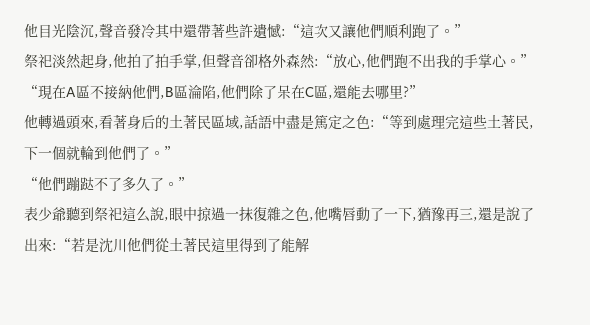他目光陰沉,聲音發冷其中還帶著些許遺憾:“這次又讓他們順利跑了。”
祭祀淡然起身,他拍了拍手掌,但聲音卻格外森然:“放心,他們跑不出我的手掌心。”
“現在A區不接納他們,B區淪陷,他們除了呆在C區,還能去哪里?”
他轉過頭來,看著身后的土著民區域,話語中盡是篤定之色:“等到處理完這些土著民,下一個就輪到他們了。”
“他們蹦跶不了多久了。”
表少爺聽到祭祀這么說,眼中掠過一抹復雜之色,他嘴唇動了一下,猶豫再三,還是說了出來:“若是沈川他們從土著民這里得到了能解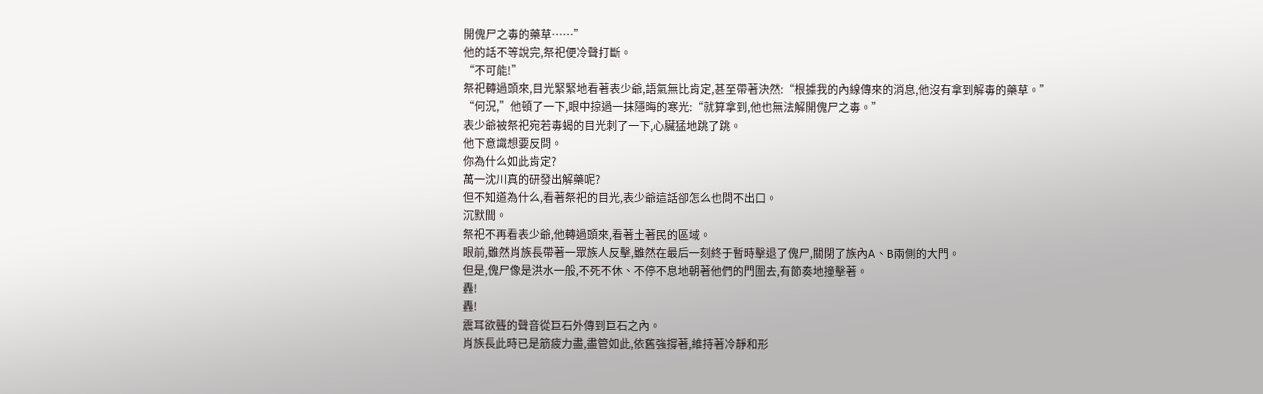開傀尸之毒的藥草……”
他的話不等說完,祭祀便冷聲打斷。
“不可能!”
祭祀轉過頭來,目光緊緊地看著表少爺,語氣無比肯定,甚至帶著決然:“根據我的內線傳來的消息,他沒有拿到解毒的藥草。”
“何況,”他頓了一下,眼中掠過一抹隱晦的寒光:“就算拿到,他也無法解開傀尸之毒。”
表少爺被祭祀宛若毒蝎的目光刺了一下,心臟猛地跳了跳。
他下意識想要反問。
你為什么如此肯定?
萬一沈川真的研發出解藥呢?
但不知道為什么,看著祭祀的目光,表少爺這話卻怎么也問不出口。
沉默間。
祭祀不再看表少爺,他轉過頭來,看著土著民的區域。
眼前,雖然肖族長帶著一眾族人反擊,雖然在最后一刻終于暫時擊退了傀尸,關閉了族內A、B兩側的大門。
但是,傀尸像是洪水一般,不死不休、不停不息地朝著他們的門圍去,有節奏地撞擊著。
轟!
轟!
震耳欲聾的聲音從巨石外傳到巨石之內。
肖族長此時已是筋疲力盡,盡管如此,依舊強撐著,維持著冷靜和形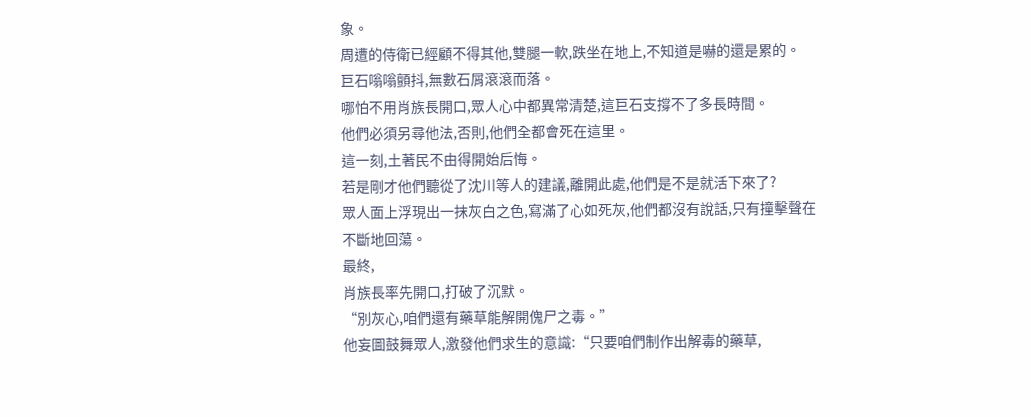象。
周遭的侍衛已經顧不得其他,雙腿一軟,跌坐在地上,不知道是嚇的還是累的。
巨石嗡嗡顫抖,無數石屑滾滾而落。
哪怕不用肖族長開口,眾人心中都異常清楚,這巨石支撐不了多長時間。
他們必須另尋他法,否則,他們全都會死在這里。
這一刻,土著民不由得開始后悔。
若是剛才他們聽從了沈川等人的建議,離開此處,他們是不是就活下來了?
眾人面上浮現出一抹灰白之色,寫滿了心如死灰,他們都沒有說話,只有撞擊聲在不斷地回蕩。
最終,
肖族長率先開口,打破了沉默。
“別灰心,咱們還有藥草能解開傀尸之毒。”
他妄圖鼓舞眾人,激發他們求生的意識:“只要咱們制作出解毒的藥草,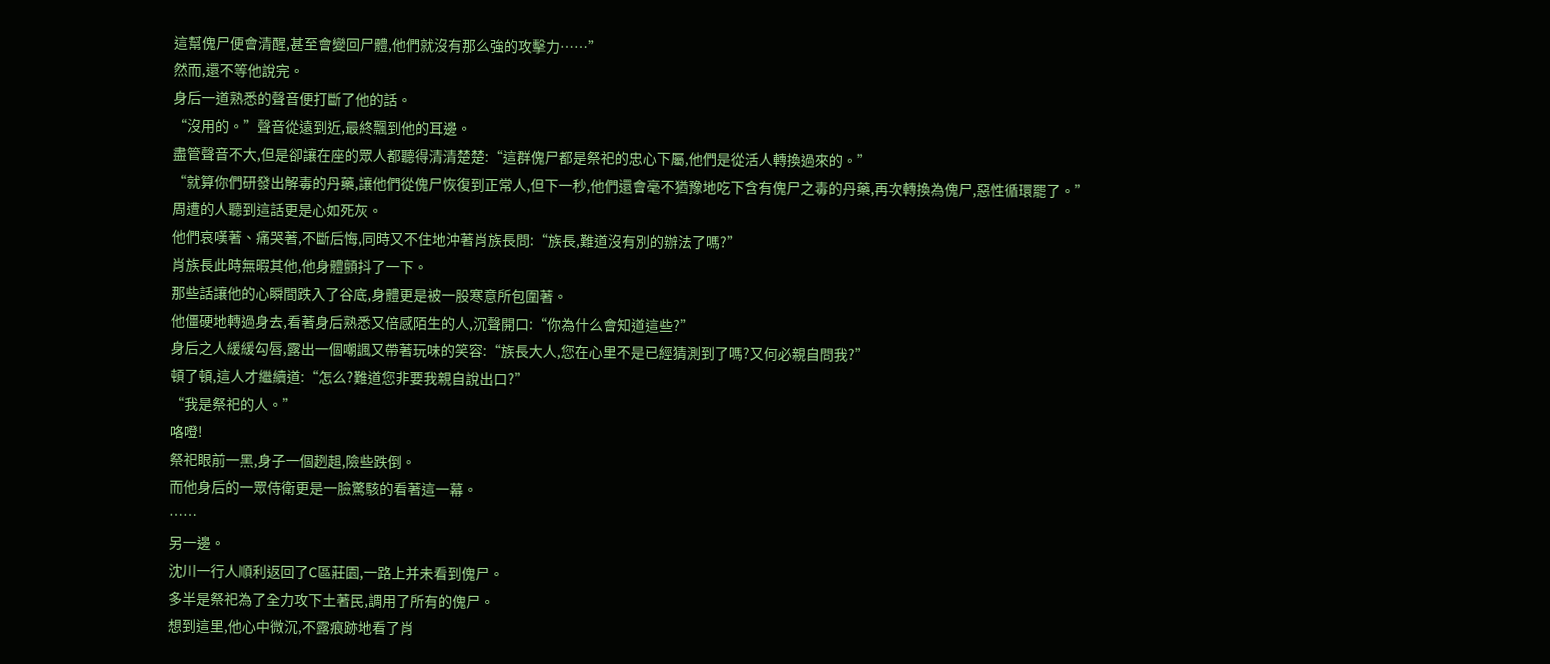這幫傀尸便會清醒,甚至會變回尸體,他們就沒有那么強的攻擊力……”
然而,還不等他說完。
身后一道熟悉的聲音便打斷了他的話。
“沒用的。”聲音從遠到近,最終飄到他的耳邊。
盡管聲音不大,但是卻讓在座的眾人都聽得清清楚楚:“這群傀尸都是祭祀的忠心下屬,他們是從活人轉換過來的。”
“就算你們研發出解毒的丹藥,讓他們從傀尸恢復到正常人,但下一秒,他們還會毫不猶豫地吃下含有傀尸之毒的丹藥,再次轉換為傀尸,惡性循環罷了。”
周遭的人聽到這話更是心如死灰。
他們哀嘆著、痛哭著,不斷后悔,同時又不住地沖著肖族長問:“族長,難道沒有別的辦法了嗎?”
肖族長此時無暇其他,他身體顫抖了一下。
那些話讓他的心瞬間跌入了谷底,身體更是被一股寒意所包圍著。
他僵硬地轉過身去,看著身后熟悉又倍感陌生的人,沉聲開口:“你為什么會知道這些?”
身后之人緩緩勾唇,露出一個嘲諷又帶著玩味的笑容:“族長大人,您在心里不是已經猜測到了嗎?又何必親自問我?”
頓了頓,這人才繼續道:“怎么?難道您非要我親自說出口?”
“我是祭祀的人。”
咯噔!
祭祀眼前一黑,身子一個趔趄,險些跌倒。
而他身后的一眾侍衛更是一臉驚駭的看著這一幕。
……
另一邊。
沈川一行人順利返回了C區莊園,一路上并未看到傀尸。
多半是祭祀為了全力攻下土著民,調用了所有的傀尸。
想到這里,他心中微沉,不露痕跡地看了肖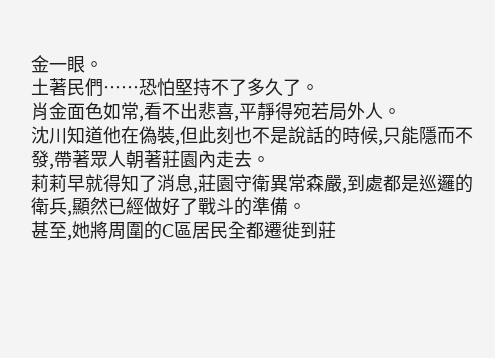金一眼。
土著民們……恐怕堅持不了多久了。
肖金面色如常,看不出悲喜,平靜得宛若局外人。
沈川知道他在偽裝,但此刻也不是說話的時候,只能隱而不發,帶著眾人朝著莊園內走去。
莉莉早就得知了消息,莊園守衛異常森嚴,到處都是巡邏的衛兵,顯然已經做好了戰斗的準備。
甚至,她將周圍的C區居民全都遷徙到莊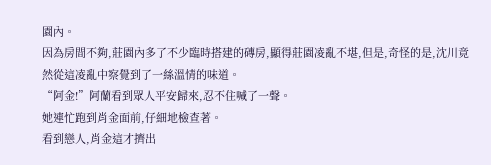園內。
因為房間不夠,莊園內多了不少臨時搭建的磚房,顯得莊園凌亂不堪,但是,奇怪的是,沈川竟然從這凌亂中察覺到了一絲溫情的味道。
“阿金!”阿蘭看到眾人平安歸來,忍不住喊了一聲。
她連忙跑到肖金面前,仔細地檢查著。
看到戀人,肖金這才擠出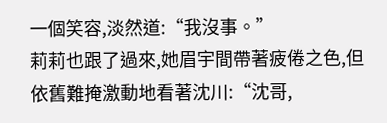一個笑容,淡然道:“我沒事。”
莉莉也跟了過來,她眉宇間帶著疲倦之色,但依舊難掩激動地看著沈川:“沈哥,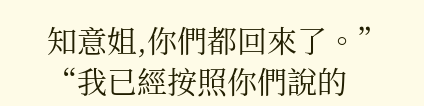知意姐,你們都回來了。”
“我已經按照你們說的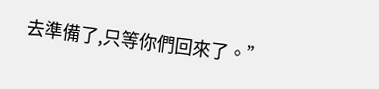去準備了,只等你們回來了。”